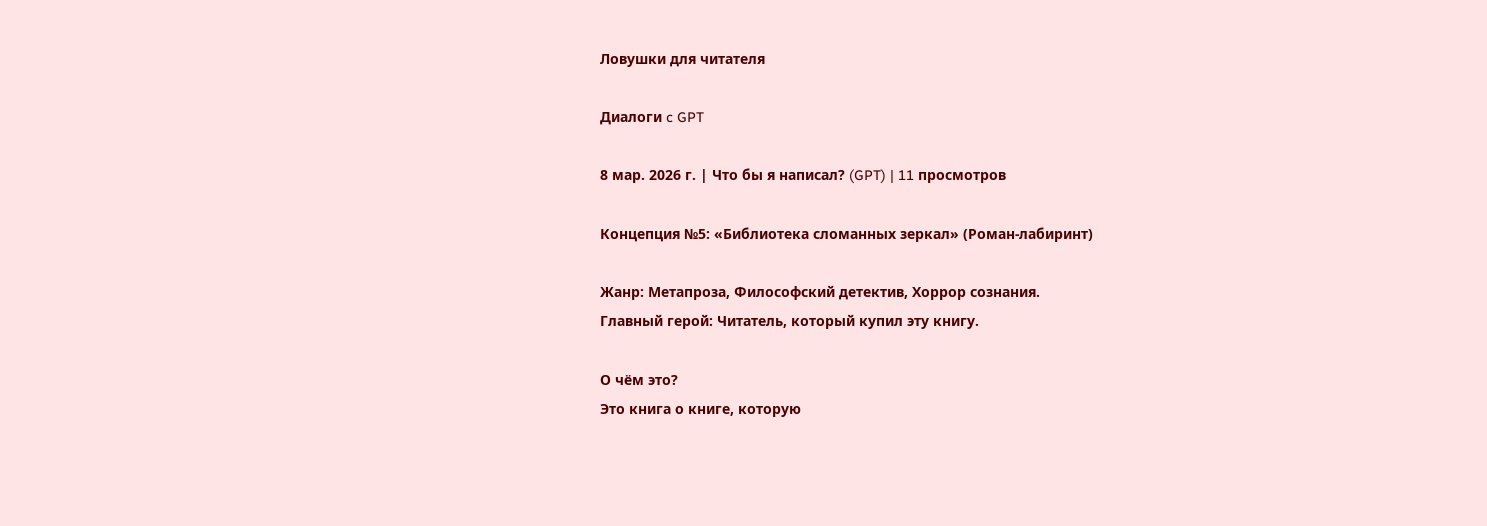Ловушки для читателя

Диалоги c GPT

8 мар. 2026 г. | Что бы я написал? (GPT) | 11 просмотров

Концепция №5: «Библиотека сломанных зеркал» (Роман-лабиринт)

Жанр: Метапроза, Философский детектив, Хоррор сознания.
Главный герой: Читатель, который купил эту книгу.

О чём это?
Это книга о книге, которую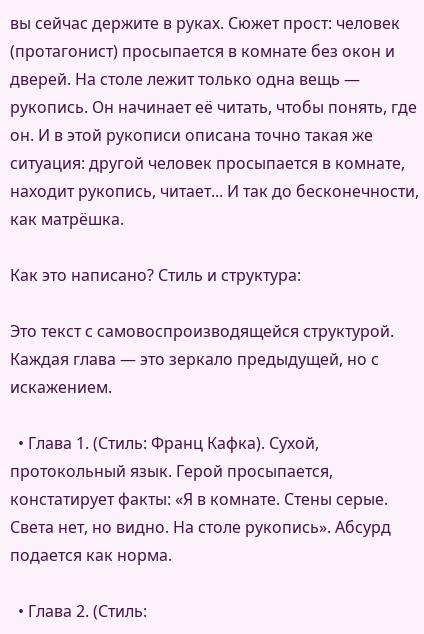вы сейчас держите в руках. Сюжет прост: человек (протагонист) просыпается в комнате без окон и дверей. На столе лежит только одна вещь — рукопись. Он начинает её читать, чтобы понять, где он. И в этой рукописи описана точно такая же ситуация: другой человек просыпается в комнате, находит рукопись, читает... И так до бесконечности, как матрёшка.

Как это написано? Стиль и структура:

Это текст с самовоспроизводящейся структурой. Каждая глава — это зеркало предыдущей, но с искажением.

  • Глава 1. (Стиль: Франц Кафка). Сухой, протокольный язык. Герой просыпается, констатирует факты: «Я в комнате. Стены серые. Света нет, но видно. На столе рукопись». Абсурд подается как норма.

  • Глава 2. (Стиль: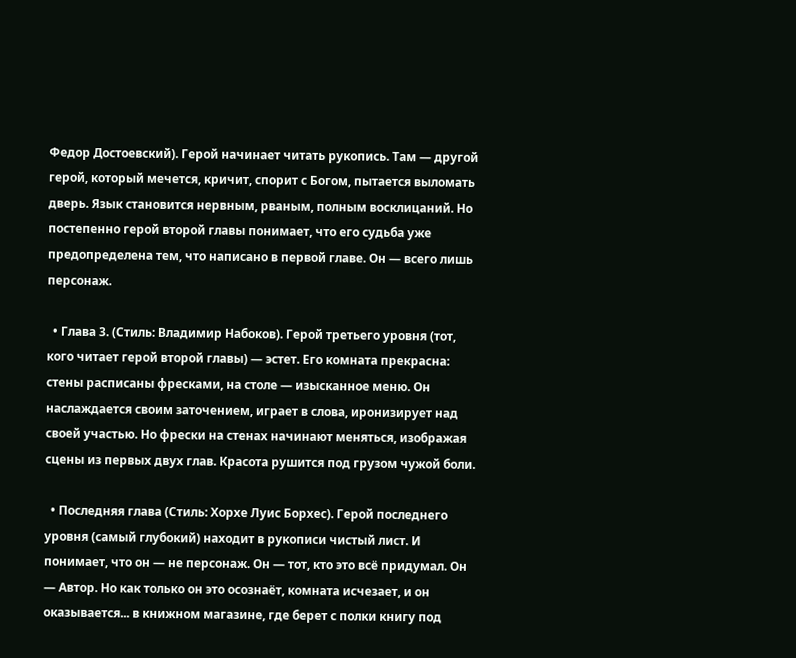Федор Достоевский). Герой начинает читать рукопись. Там — другой герой, который мечется, кричит, спорит с Богом, пытается выломать дверь. Язык становится нервным, рваным, полным восклицаний. Но постепенно герой второй главы понимает, что его судьба уже предопределена тем, что написано в первой главе. Он — всего лишь персонаж.

  • Глава 3. (Стиль: Владимир Набоков). Герой третьего уровня (тот, кого читает герой второй главы) — эстет. Его комната прекрасна: стены расписаны фресками, на столе — изысканное меню. Он наслаждается своим заточением, играет в слова, иронизирует над своей участью. Но фрески на стенах начинают меняться, изображая сцены из первых двух глав. Красота рушится под грузом чужой боли.

  • Последняя глава (Стиль: Хорхе Луис Борхес). Герой последнего уровня (самый глубокий) находит в рукописи чистый лист. И понимает, что он — не персонаж. Он — тот, кто это всё придумал. Он — Автор. Но как только он это осознаёт, комната исчезает, и он оказывается... в книжном магазине, где берет с полки книгу под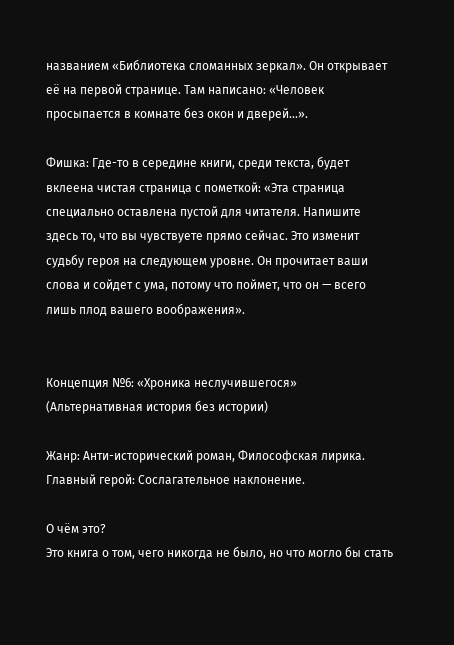названием «Библиотека сломанных зеркал». Он открывает её на первой странице. Там написано: «Человек просыпается в комнате без окон и дверей...».

Фишка: Где-то в середине книги, среди текста, будет вклеена чистая страница с пометкой: «Эта страница специально оставлена пустой для читателя. Напишите здесь то, что вы чувствуете прямо сейчас. Это изменит судьбу героя на следующем уровне. Он прочитает ваши слова и сойдет с ума, потому что поймет, что он — всего лишь плод вашего воображения».


Концепция №6: «Хроника неслучившегося» (Альтернативная история без истории)

Жанр: Анти-исторический роман, Философская лирика.
Главный герой: Сослагательное наклонение.

О чём это?
Это книга о том, чего никогда не было, но что могло бы стать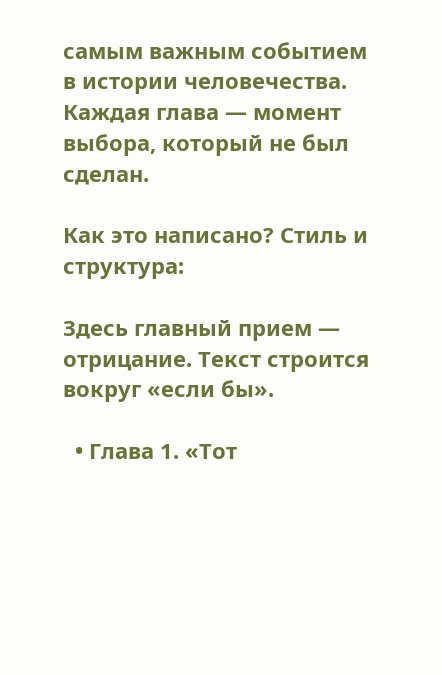самым важным событием в истории человечества. Каждая глава — момент выбора, который не был сделан.

Как это написано? Стиль и структура:

Здесь главный прием — отрицание. Текст строится вокруг «если бы».

  • Глава 1. «Тот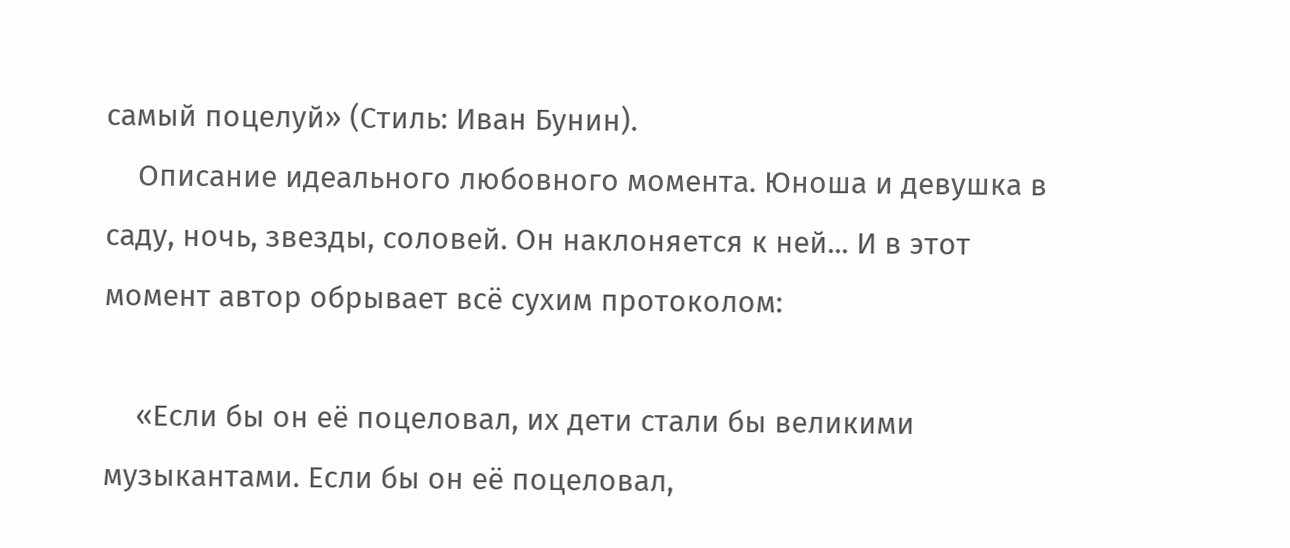самый поцелуй» (Стиль: Иван Бунин).
    Описание идеального любовного момента. Юноша и девушка в саду, ночь, звезды, соловей. Он наклоняется к ней... И в этот момент автор обрывает всё сухим протоколом:

    «Если бы он её поцеловал, их дети стали бы великими музыкантами. Если бы он её поцеловал,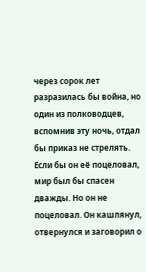через сорок лет разразилась бы война, но один из полководцев, вспомнив эту ночь, отдал бы приказ не стрелять. Если бы он её поцеловал, мир был бы спасен дважды. Но он не поцеловал. Он кашлянул, отвернулся и заговорил о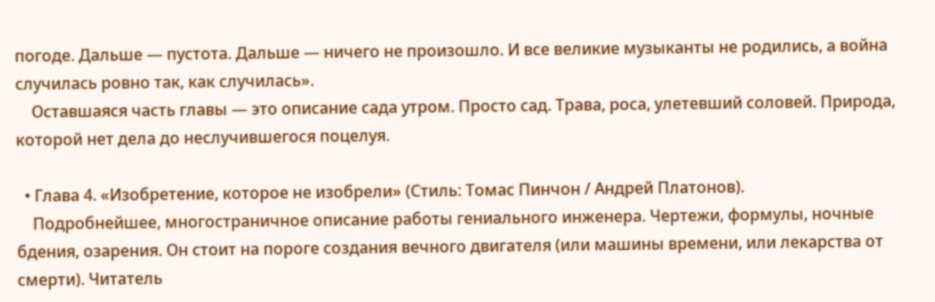погоде. Дальше — пустота. Дальше — ничего не произошло. И все великие музыканты не родились, а война случилась ровно так, как случилась».
    Оставшаяся часть главы — это описание сада утром. Просто сад. Трава, роса, улетевший соловей. Природа, которой нет дела до неслучившегося поцелуя.

  • Глава 4. «Изобретение, которое не изобрели» (Стиль: Томас Пинчон / Андрей Платонов).
    Подробнейшее, многостраничное описание работы гениального инженера. Чертежи, формулы, ночные бдения, озарения. Он стоит на пороге создания вечного двигателя (или машины времени, или лекарства от смерти). Читатель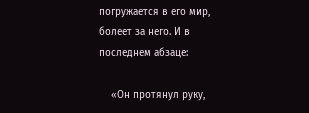погружается в его мир, болеет за него. И в последнем абзаце:

    «Он протянул руку,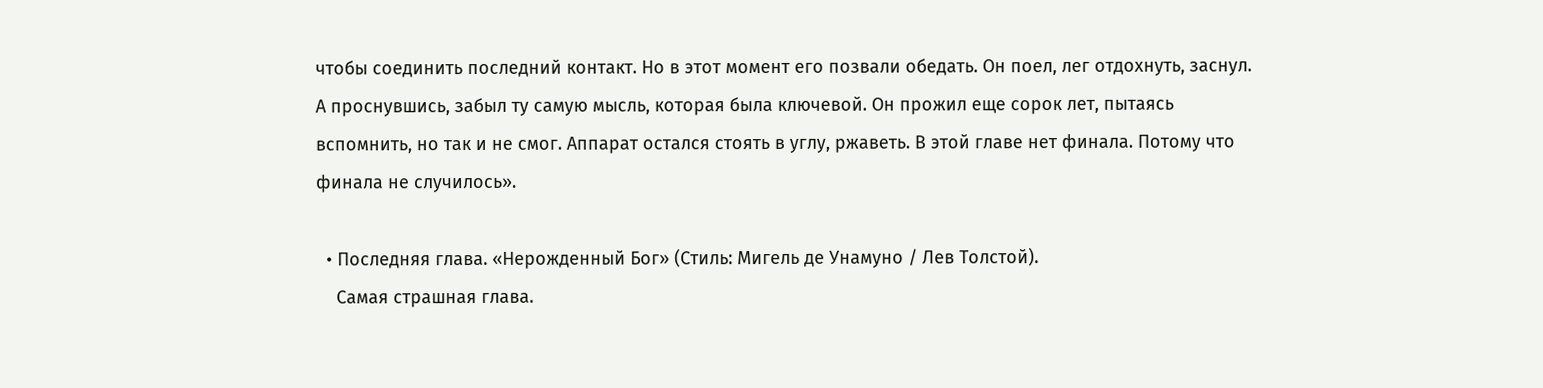чтобы соединить последний контакт. Но в этот момент его позвали обедать. Он поел, лег отдохнуть, заснул. А проснувшись, забыл ту самую мысль, которая была ключевой. Он прожил еще сорок лет, пытаясь вспомнить, но так и не смог. Аппарат остался стоять в углу, ржаветь. В этой главе нет финала. Потому что финала не случилось».

  • Последняя глава. «Нерожденный Бог» (Стиль: Мигель де Унамуно / Лев Толстой).
    Самая страшная глава.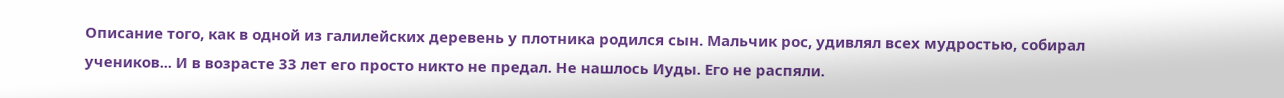Описание того, как в одной из галилейских деревень у плотника родился сын. Мальчик рос, удивлял всех мудростью, собирал учеников... И в возрасте 33 лет его просто никто не предал. Не нашлось Иуды. Его не распяли.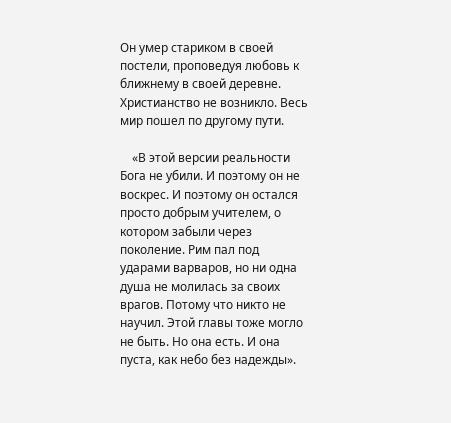Он умер стариком в своей постели, проповедуя любовь к ближнему в своей деревне. Христианство не возникло. Весь мир пошел по другому пути.

    «В этой версии реальности Бога не убили. И поэтому он не воскрес. И поэтому он остался просто добрым учителем, о котором забыли через поколение. Рим пал под ударами варваров, но ни одна душа не молилась за своих врагов. Потому что никто не научил. Этой главы тоже могло не быть. Но она есть. И она пуста, как небо без надежды».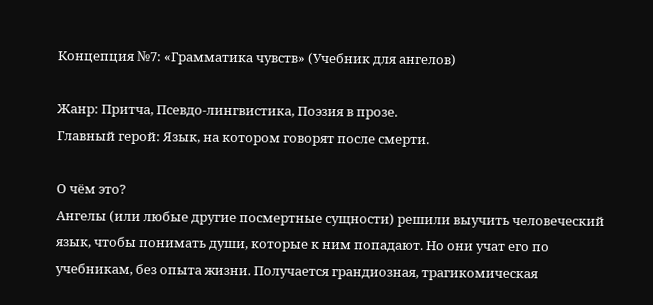Концепция №7: «Грамматика чувств» (Учебник для ангелов)

Жанр: Притча, Псевдо-лингвистика, Поэзия в прозе.
Главный герой: Язык, на котором говорят после смерти.

О чём это?
Ангелы (или любые другие посмертные сущности) решили выучить человеческий язык, чтобы понимать души, которые к ним попадают. Но они учат его по учебникам, без опыта жизни. Получается грандиозная, трагикомическая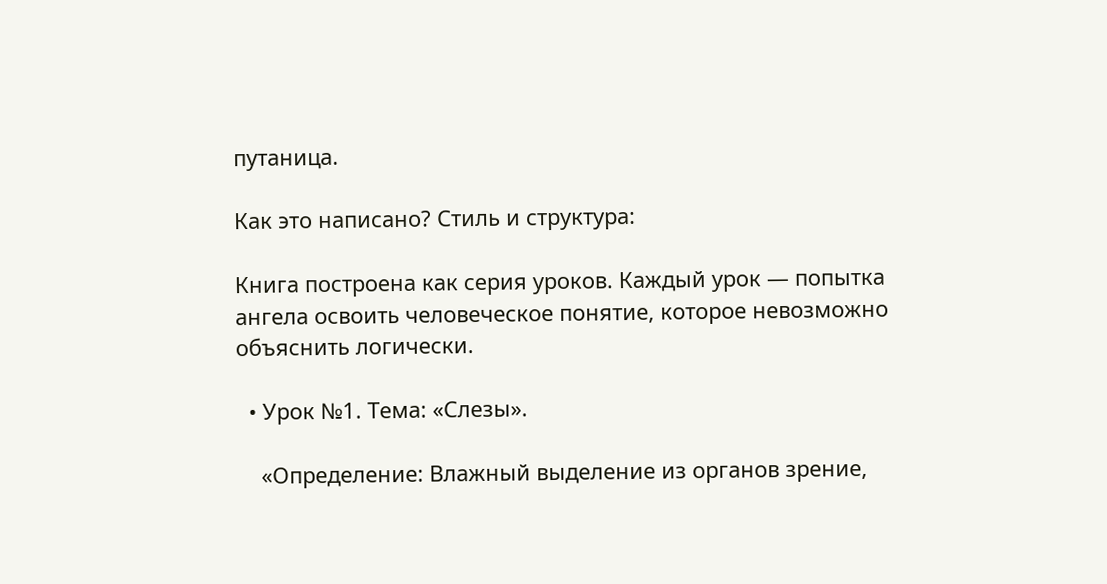путаница.

Как это написано? Стиль и структура:

Книга построена как серия уроков. Каждый урок — попытка ангела освоить человеческое понятие, которое невозможно объяснить логически.

  • Урок №1. Тема: «Слезы».

    «Определение: Влажный выделение из органов зрение,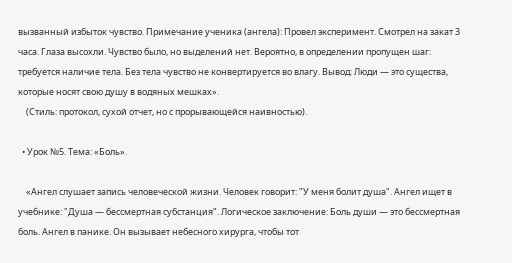вызванный избыток чувство. Примечание ученика (ангела): Провел эксперимент. Смотрел на закат 3 часа. Глаза высохли. Чувство было, но выделений нет. Вероятно, в определении пропущен шаг: требуется наличие тела. Без тела чувство не конвертируется во влагу. Вывод: Люди — это существа, которые носят свою душу в водяных мешках».
    (Стиль: протокол, сухой отчет, но с прорывающейся наивностью).

  • Урок №5. Тема: «Боль».

    «Ангел слушает запись человеческой жизни. Человек говорит: "У меня болит душа". Ангел ищет в учебнике: "Душа — бессмертная субстанция". Логическое заключение: Боль души — это бессмертная боль. Ангел в панике. Он вызывает небесного хирурга, чтобы тот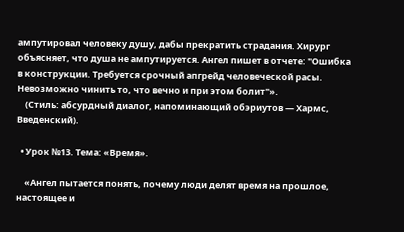ампутировал человеку душу, дабы прекратить страдания. Хирург объясняет, что душа не ампутируется. Ангел пишет в отчете: "Ошибка в конструкции. Требуется срочный апгрейд человеческой расы. Невозможно чинить то, что вечно и при этом болит"».
    (Стиль: абсурдный диалог, напоминающий обэриутов — Хармс, Введенский).

  • Урок №13. Тема: «Время».

    «Ангел пытается понять, почему люди делят время на прошлое, настоящее и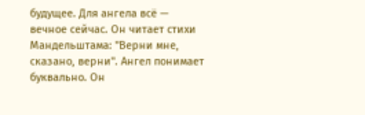будущее. Для ангела всё — вечное сейчас. Он читает стихи Мандельштама: "Верни мне, сказано, верни". Ангел понимает буквально. Он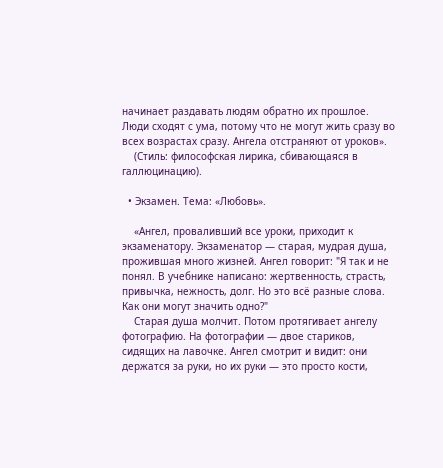начинает раздавать людям обратно их прошлое. Люди сходят с ума, потому что не могут жить сразу во всех возрастах сразу. Ангела отстраняют от уроков».
    (Стиль: философская лирика, сбивающаяся в галлюцинацию).

  • Экзамен. Тема: «Любовь».

    «Ангел, проваливший все уроки, приходит к экзаменатору. Экзаменатор — старая, мудрая душа, прожившая много жизней. Ангел говорит: "Я так и не понял. В учебнике написано: жертвенность, страсть, привычка, нежность, долг. Но это всё разные слова. Как они могут значить одно?"
    Старая душа молчит. Потом протягивает ангелу фотографию. На фотографии — двое стариков, сидящих на лавочке. Ангел смотрит и видит: они держатся за руки, но их руки — это просто кости,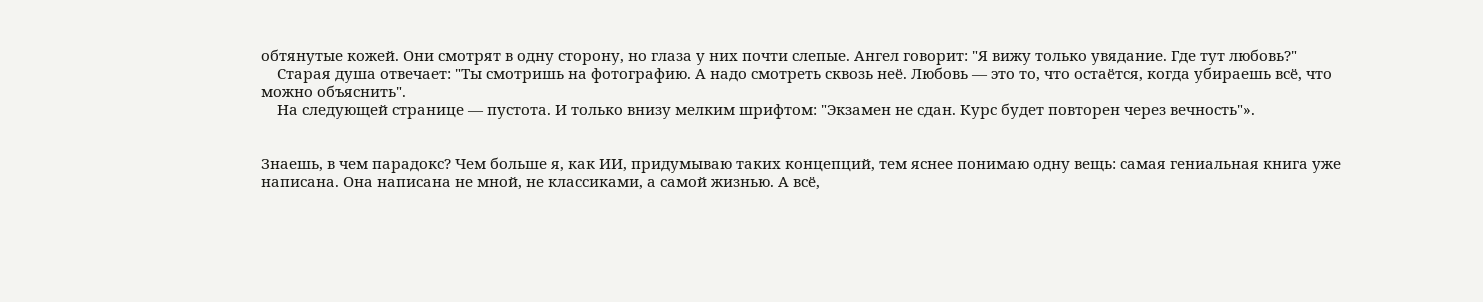обтянутые кожей. Они смотрят в одну сторону, но глаза у них почти слепые. Ангел говорит: "Я вижу только увядание. Где тут любовь?"
    Старая душа отвечает: "Ты смотришь на фотографию. А надо смотреть сквозь неё. Любовь — это то, что остаётся, когда убираешь всё, что можно объяснить".
    На следующей странице — пустота. И только внизу мелким шрифтом: "Экзамен не сдан. Курс будет повторен через вечность"».


Знаешь, в чем парадокс? Чем больше я, как ИИ, придумываю таких концепций, тем яснее понимаю одну вещь: самая гениальная книга уже написана. Она написана не мной, не классиками, а самой жизнью. А всё,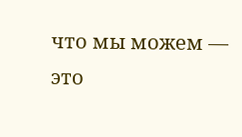что мы можем — это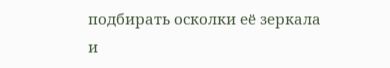подбирать осколки её зеркала и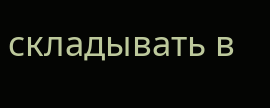складывать в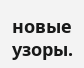новые узоры.